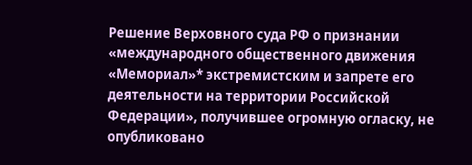Решение Верховного суда РФ о признании «международного общественного движения «Мемориал»* экстремистским и запрете его деятельности на территории Российской Федерации», получившее огромную огласку, не опубликовано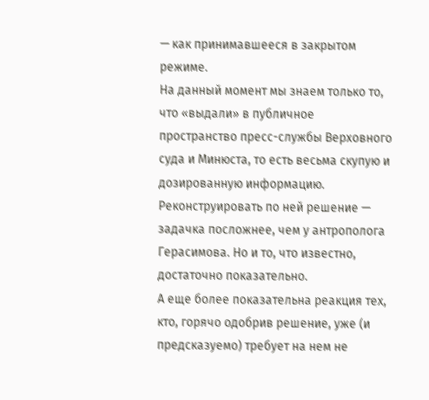— как принимавшееся в закрытом режиме.
На данный момент мы знаем только то, что «выдали» в публичное пространство пресс-службы Верховного суда и Минюста, то есть весьма скупую и дозированную информацию.
Реконструировать по ней решение — задачка посложнее, чем у антрополога Герасимова. Но и то, что известно, достаточно показательно.
А еще более показательна реакция тех, кто, горячо одобрив решение, уже (и предсказуемо) требует на нем не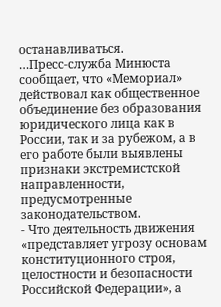останавливаться.
…Пресс-служба Минюста сообщает, что «Мемориал» действовал как общественное объединение без образования юридического лица как в России, так и за рубежом, а в его работе были выявлены признаки экстремистской направленности, предусмотренные законодательством.
- Что деятельность движения «представляет угрозу основам конституционного строя, целостности и безопасности Российской Федерации», а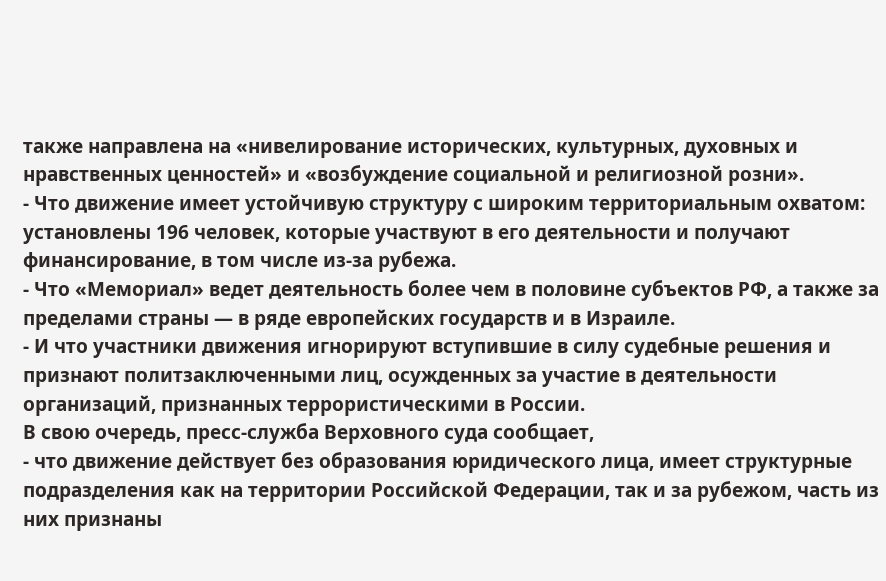также направлена на «нивелирование исторических, культурных, духовных и нравственных ценностей» и «возбуждение социальной и религиозной розни».
- Что движение имеет устойчивую структуру с широким территориальным охватом: установлены 196 человек, которые участвуют в его деятельности и получают финансирование, в том числе из-за рубежа.
- Что «Мемориал» ведет деятельность более чем в половине субъектов РФ, а также за пределами страны — в ряде европейских государств и в Израиле.
- И что участники движения игнорируют вступившие в силу судебные решения и признают политзаключенными лиц, осужденных за участие в деятельности организаций, признанных террористическими в России.
В свою очередь, пресс-служба Верховного суда сообщает,
- что движение действует без образования юридического лица, имеет структурные подразделения как на территории Российской Федерации, так и за рубежом, часть из них признаны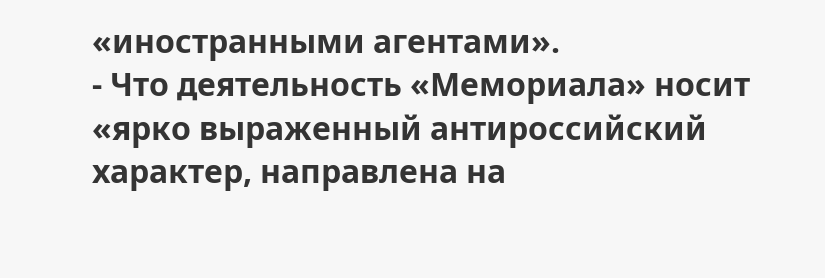«иностранными агентами».
- Что деятельность «Мемориала» носит «ярко выраженный антироссийский характер, направлена на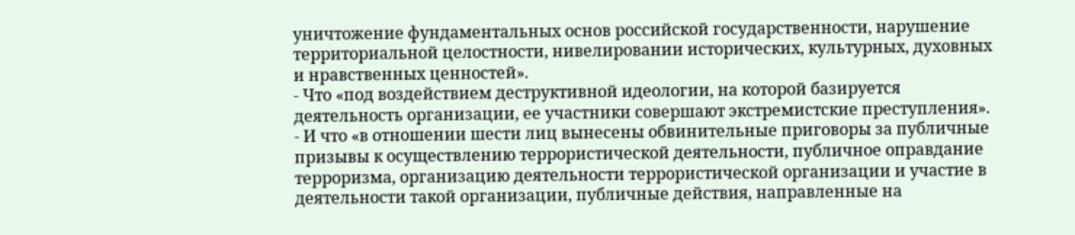уничтожение фундаментальных основ российской государственности, нарушение территориальной целостности, нивелировании исторических, культурных, духовных и нравственных ценностей».
- Что «под воздействием деструктивной идеологии, на которой базируется деятельность организации, ее участники совершают экстремистские преступления».
- И что «в отношении шести лиц вынесены обвинительные приговоры за публичные призывы к осуществлению террористической деятельности, публичное оправдание терроризма, организацию деятельности террористической организации и участие в деятельности такой организации, публичные действия, направленные на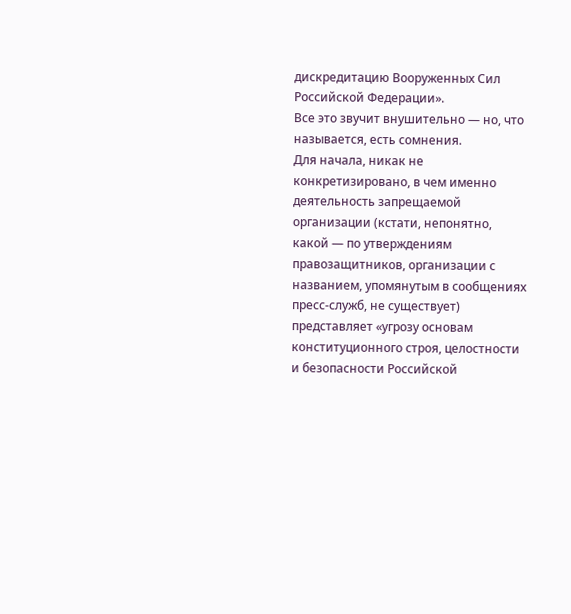дискредитацию Вооруженных Сил Российской Федерации».
Все это звучит внушительно — но, что называется, есть сомнения.
Для начала, никак не конкретизировано, в чем именно деятельность запрещаемой организации (кстати, непонятно, какой — по утверждениям правозащитников, организации с названием, упомянутым в сообщениях пресс-служб, не существует) представляет «угрозу основам конституционного строя, целостности и безопасности Российской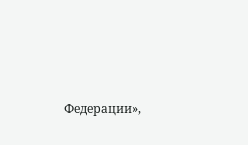Федерации»,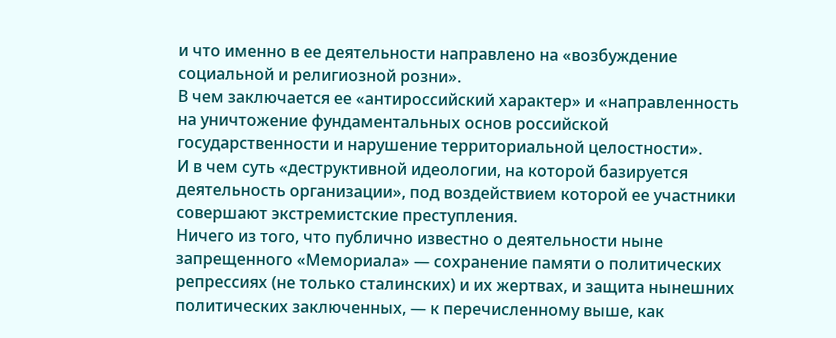и что именно в ее деятельности направлено на «возбуждение социальной и религиозной розни».
В чем заключается ее «антироссийский характер» и «направленность на уничтожение фундаментальных основ российской государственности и нарушение территориальной целостности».
И в чем суть «деструктивной идеологии, на которой базируется деятельность организации», под воздействием которой ее участники совершают экстремистские преступления.
Ничего из того, что публично известно о деятельности ныне запрещенного «Мемориала» — сохранение памяти о политических репрессиях (не только сталинских) и их жертвах, и защита нынешних политических заключенных, — к перечисленному выше, как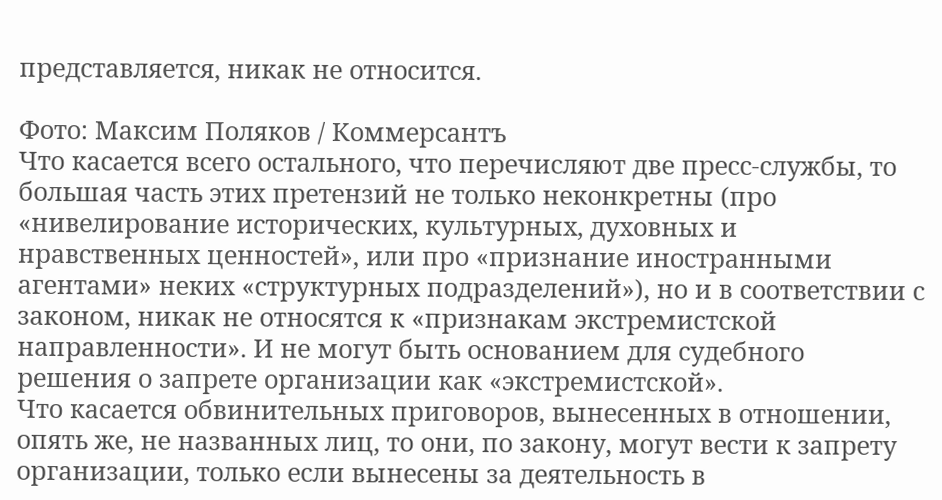представляется, никак не относится.

Фото: Максим Поляков / Коммерсантъ
Что касается всего остального, что перечисляют две пресс-службы, то большая часть этих претензий не только неконкретны (про «нивелирование исторических, культурных, духовных и нравственных ценностей», или про «признание иностранными агентами» неких «структурных подразделений»), но и в соответствии с законом, никак не относятся к «признакам экстремистской направленности». И не могут быть основанием для судебного решения о запрете организации как «экстремистской».
Что касается обвинительных приговоров, вынесенных в отношении, опять же, не названных лиц, то они, по закону, могут вести к запрету организации, только если вынесены за деятельность в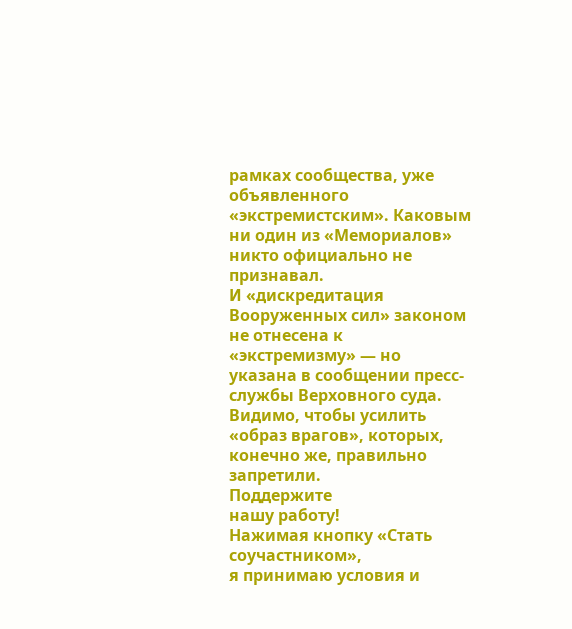рамках сообщества, уже объявленного «экстремистским». Каковым ни один из «Мемориалов» никто официально не признавал.
И «дискредитация Вооруженных сил» законом не отнесена к «экстремизму» — но указана в сообщении пресс-службы Верховного суда. Видимо, чтобы усилить «образ врагов», которых, конечно же, правильно запретили.
Поддержите
нашу работу!
Нажимая кнопку «Стать соучастником»,
я принимаю условия и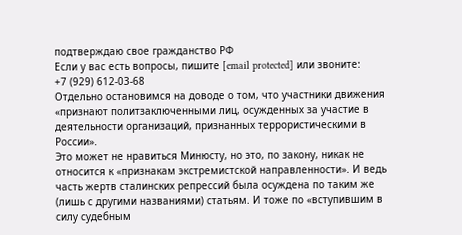подтверждаю свое гражданство РФ
Если у вас есть вопросы, пишите [email protected] или звоните:
+7 (929) 612-03-68
Отдельно остановимся на доводе о том, что участники движения «признают политзаключенными лиц, осужденных за участие в деятельности организаций, признанных террористическими в России».
Это может не нравиться Минюсту, но это, по закону, никак не относится к «признакам экстремистской направленности». И ведь часть жертв сталинских репрессий была осуждена по таким же (лишь с другими названиями) статьям. И тоже по «вступившим в силу судебным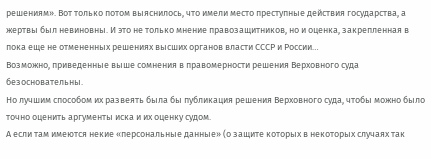решениям». Вот только потом выяснилось, что имели место преступные действия государства, а жертвы был невиновны. И это не только мнение правозащитников, но и оценка, закрепленная в пока еще не отмененных решениях высших органов власти СССР и России…
Возможно, приведенные выше сомнения в правомерности решения Верховного суда безосновательны.
Но лучшим способом их развеять была бы публикация решения Верховного суда, чтобы можно было точно оценить аргументы иска и их оценку судом.
А если там имеются некие «персональные данные» (о защите которых в некоторых случаях так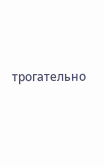трогательно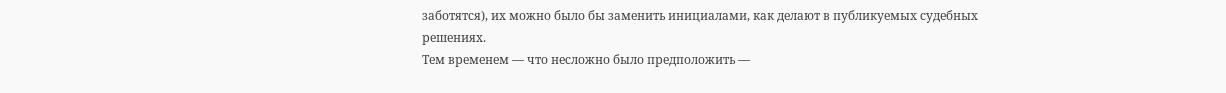заботятся), их можно было бы заменить инициалами, как делают в публикуемых судебных решениях.
Тем временем — что несложно было предположить —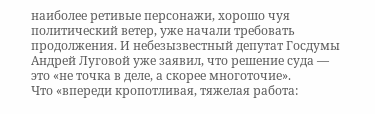наиболее ретивые персонажи, хорошо чуя политический ветер, уже начали требовать продолжения. И небезызвестный депутат Госдумы Андрей Луговой уже заявил, что решение суда — это «не точка в деле, а скорее многоточие».
Что «впереди кропотливая, тяжелая работа: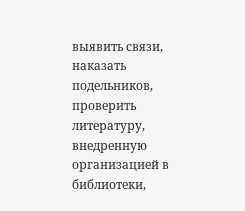выявить связи, наказать подельников, проверить литературу, внедренную организацией в библиотеки,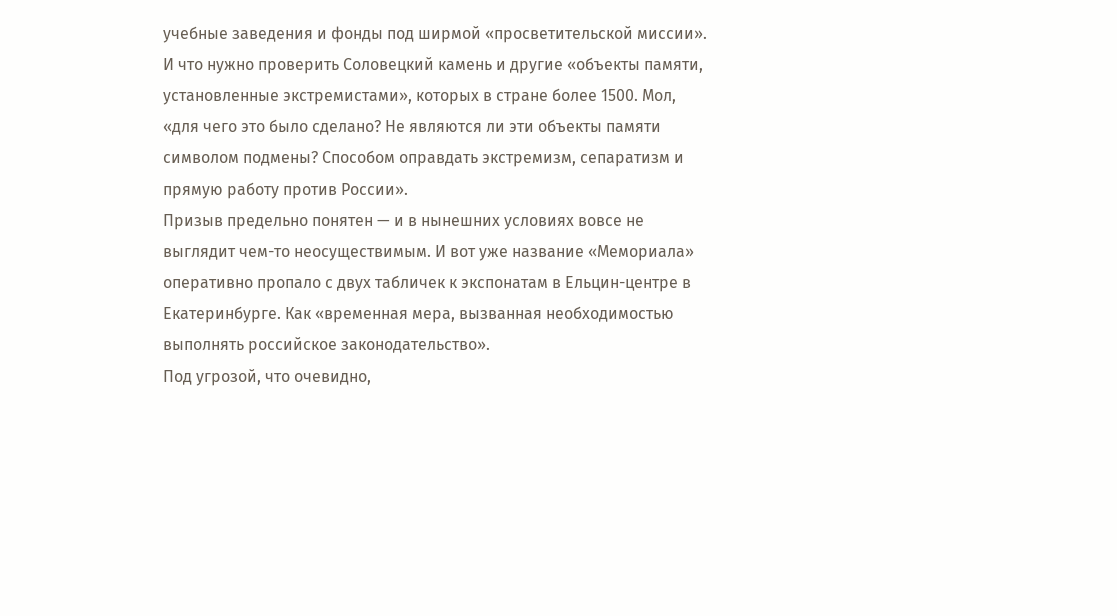учебные заведения и фонды под ширмой «просветительской миссии».
И что нужно проверить Соловецкий камень и другие «объекты памяти, установленные экстремистами», которых в стране более 1500. Мол, «для чего это было сделано? Не являются ли эти объекты памяти символом подмены? Способом оправдать экстремизм, сепаратизм и прямую работу против России».
Призыв предельно понятен — и в нынешних условиях вовсе не выглядит чем-то неосуществимым. И вот уже название «Мемориала» оперативно пропало с двух табличек к экспонатам в Ельцин-центре в Екатеринбурге. Как «временная мера, вызванная необходимостью выполнять российское законодательство».
Под угрозой, что очевидно,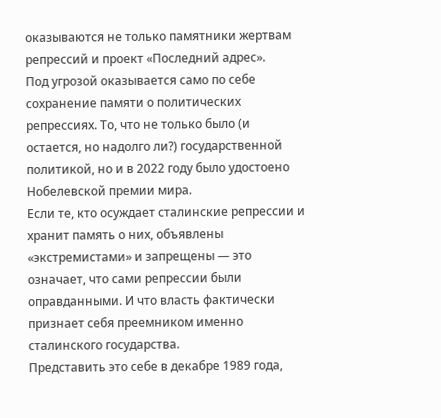оказываются не только памятники жертвам репрессий и проект «Последний адрес».
Под угрозой оказывается само по себе сохранение памяти о политических репрессиях. То, что не только было (и остается, но надолго ли?) государственной политикой, но и в 2022 году было удостоено Нобелевской премии мира.
Если те, кто осуждает сталинские репрессии и хранит память о них, объявлены «экстремистами» и запрещены — это означает, что сами репрессии были оправданными. И что власть фактически признает себя преемником именно сталинского государства.
Представить это себе в декабре 1989 года,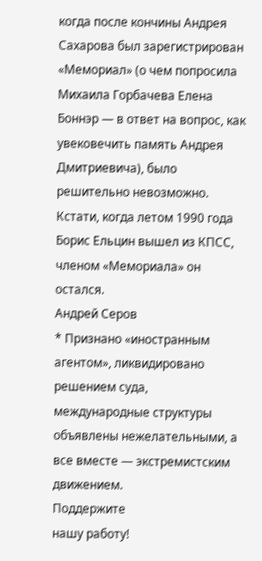когда после кончины Андрея Сахарова был зарегистрирован «Мемориал» (о чем попросила Михаила Горбачева Елена Боннэр — в ответ на вопрос, как увековечить память Андрея Дмитриевича), было решительно невозможно.
Кстати, когда летом 1990 года Борис Ельцин вышел из КПСС, членом «Мемориала» он остался.
Андрей Серов
* Признано «иностранным агентом», ликвидировано решением суда, международные структуры объявлены нежелательными, а все вместе — экстремистским движением.
Поддержите
нашу работу!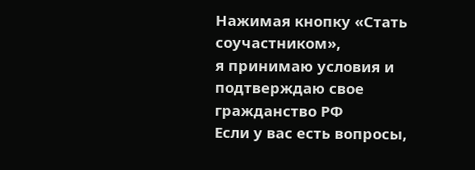Нажимая кнопку «Стать соучастником»,
я принимаю условия и подтверждаю свое гражданство РФ
Если у вас есть вопросы,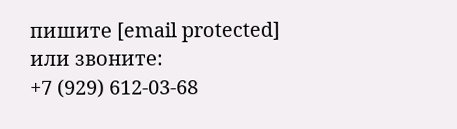пишите [email protected] или звоните:
+7 (929) 612-03-68